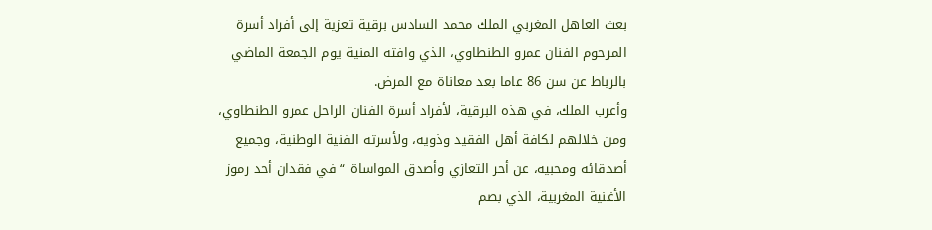بعث العاهل المغربي الملك محمد السادس برقية تعزية إلى أفراد أسرة المرحوم الفنان عمرو الطنطاوي، الذي وافته المنية يوم الجمعة الماضي بالرباط عن سن 86 عاما بعد معاناة مع المرض.
وأعرب الملك، في هذه البرقية، لأفراد أسرة الفنان الراحل عمرو الطنطاوي، ومن خلالهم لكافة أهل الفقيد وذويه، ولأسرته الفنية الوطنية، وجميع أصدقائه ومحبيه، عن أحر التعازي وأصدق المواساة “في فقدان أحد رموز الأغنية المغربية، الذي بصم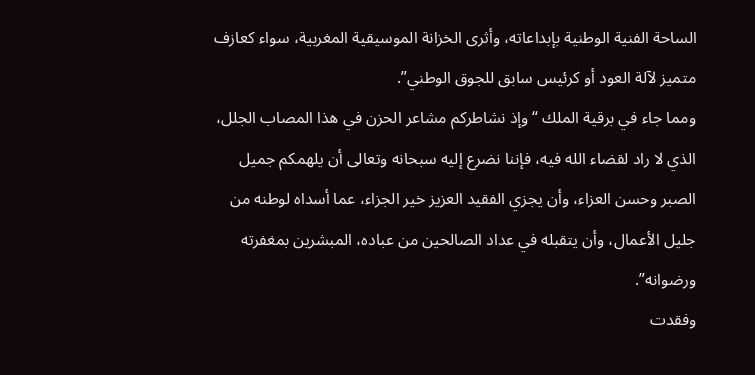الساحة الفنية الوطنية بإبداعاته، وأثرى الخزانة الموسيقية المغربية، سواء كعازف متميز لآلة العود أو كرئيس سابق للجوق الوطني”.
ومما جاء في برقية الملك “وإذ نشاطركم مشاعر الحزن في هذا المصاب الجلل، الذي لا راد لقضاء الله فيه، فإننا نضرع إليه سبحانه وتعالى أن يلهمكم جميل الصبر وحسن العزاء، وأن يجزي الفقيد العزيز خير الجزاء، عما أسداه لوطنه من جليل الأعمال، وأن يتقبله في عداد الصالحين من عباده، المبشرين بمغفرته ورضوانه”.
وفقدت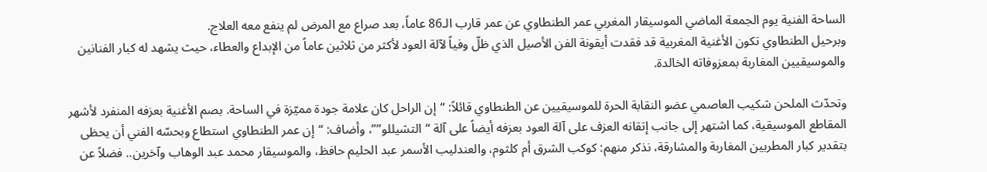الساحة الفنية يوم الجمعة الماضي الموسيقار المغربي عمر الطنطاوي عن عمر قارب الـ86 عاماً، بعد صراع مع المرض لم ينفع معه العلاج.
وبرحيل الطنطاوي تكون الأغنية المغربية قد فقدت أيقونة الفن الأصيل الذي ظلّ وفياً لآلة العود لأكثر من ثلاثين عاماً من الإبداع والعطاء، حيث يشهد له كبار الفنانين والموسيقيين المغاربة بمعزوفاته الخالدة.

وتحدّث الملحن شكيب العاصمي عضو النقابة الحرة للموسيقيين عن الطنطاوي قائلاً: “إن الراحل كان علامة جودة مميّزة في الساحة. بصم الأغنية بعزفه المنفرد لأشهر المقاطع الموسيقية، كما اشتهر إلى جانب إتقانه العزف على آلة العود بعزفه أيضاً على آلة “التشيللو””، وأضاف: “إن عمر الطنطاوي استطاع وبحسّه الفني أن يحظى بتقدير كبار المطربين المغاربة والمشارقة، نذكر منهم: كوكب الشرق أم كلثوم، والعندليب الأسمر عبد الحليم حافظ، والموسيقار محمد عبد الوهاب وآخرين.. فضلاً عن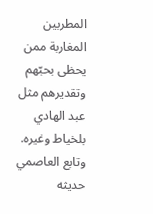المطربين المغاربة ممن يحظى بحبّهم وتقديرهم مثل عبد الهادي بلخياط وغيره.
وتابع العاصمي حديثه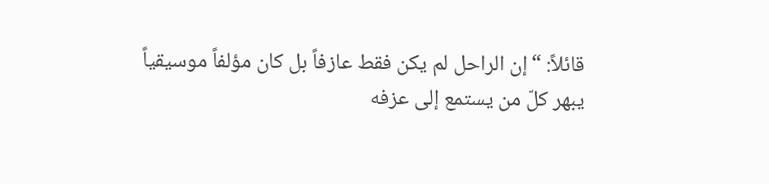قائلاً: “إن الراحل لم يكن فقط عازفاً بل كان مؤلفاً موسيقياً يبهر كلّ من يستمع إلى عزفه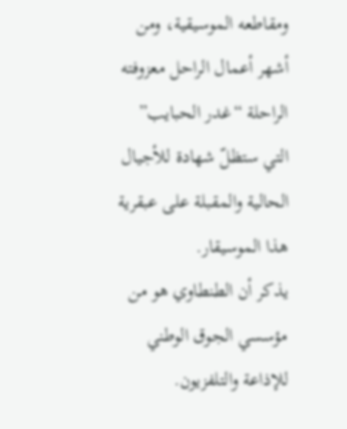ومقاطعه الموسيقية، ومن أشهر أعمال الراحل معزوفته الراحلة “غدر الحبايب” التي ستظلّ شهادة للأجيال الحالية والمقبلة على عبقرية هذا الموسيقار.
يذكر أن الطنطاوي هو من مؤسسي الجوق الوطني للإذاعة والتلفزيون.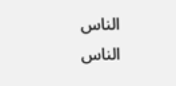الناس
الناس